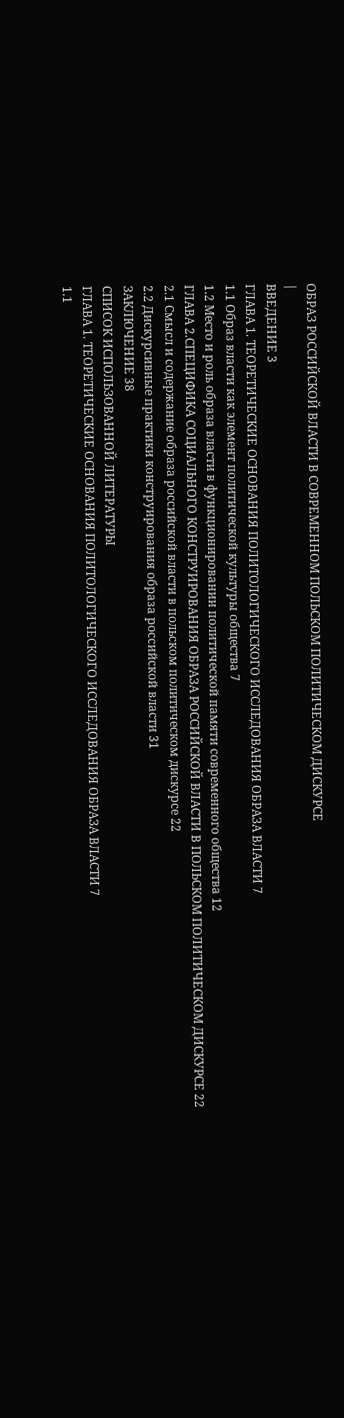ОБРАЗ РОССИЙСКОЙ ВЛАСТИ В СОВРЕМЕННОМ ПОЛЬСКОМ ПОЛИТИЧЕСКОМ ДИСКУРСЕ
|
ВВЕДЕНИЕ 3
ГЛАВА 1. ТЕОРЕТИЧЕСКИЕ ОСНОВАНИЯ ПОЛИТОЛОГИЧЕСКОГО ИССЛЕДОВАНИЯ ОБРАЗА ВЛАСТИ 7
1.1 Образ власти как элемент политической культуры общества 7
1.2 Место и роль образа власти в функционировании политической памяти современного общества 12
ГЛАВА 2.СПЕЦИФИКА СОЦИАЛЬНОГО КОНСТРУИРОВАНИЯ ОБРАЗА РОССИЙСКОЙ ВЛАСТИ В ПОЛЬСКОМ ПОЛИТИЧЕСКОМ ДИСКУРСЕ 22
2.1 Смысл и содержание образа российской власти в польском политическом дискурсе 22
2.2 Дискурсивные практики конструирования образа российской власти 31
ЗАКЛЮЧЕНИЕ 38
СПИСОК ИСПОЛЬЗОВАННОЙ ЛИТЕРАТУРЫ
ГЛАВА 1. ТЕОРЕТИЧЕСКИЕ ОСНОВАНИЯ ПОЛИТОЛОГИЧЕСКОГО ИССЛЕДОВАНИЯ ОБРАЗА ВЛАСТИ 7
1.1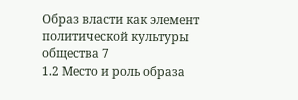Образ власти как элемент политической культуры общества 7
1.2 Место и роль образа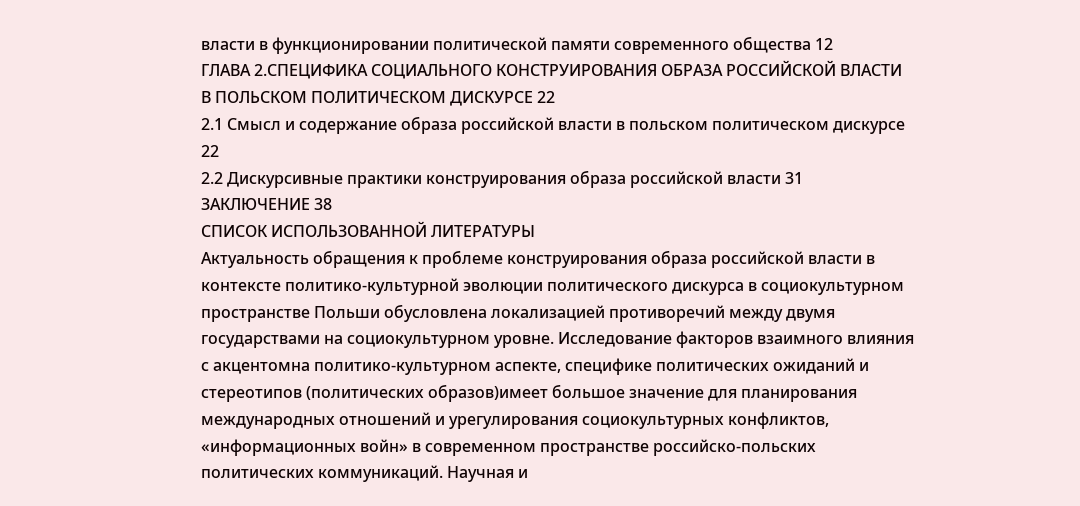власти в функционировании политической памяти современного общества 12
ГЛАВА 2.СПЕЦИФИКА СОЦИАЛЬНОГО КОНСТРУИРОВАНИЯ ОБРАЗА РОССИЙСКОЙ ВЛАСТИ В ПОЛЬСКОМ ПОЛИТИЧЕСКОМ ДИСКУРСЕ 22
2.1 Смысл и содержание образа российской власти в польском политическом дискурсе 22
2.2 Дискурсивные практики конструирования образа российской власти 31
ЗАКЛЮЧЕНИЕ 38
СПИСОК ИСПОЛЬЗОВАННОЙ ЛИТЕРАТУРЫ
Актуальность обращения к проблеме конструирования образа российской власти в контексте политико-культурной эволюции политического дискурса в социокультурном пространстве Польши обусловлена локализацией противоречий между двумя государствами на социокультурном уровне. Исследование факторов взаимного влияния с акцентомна политико-культурном аспекте, специфике политических ожиданий и стереотипов (политических образов)имеет большое значение для планирования международных отношений и урегулирования социокультурных конфликтов, «информационных войн» в современном пространстве российско-польских политических коммуникаций. Научная и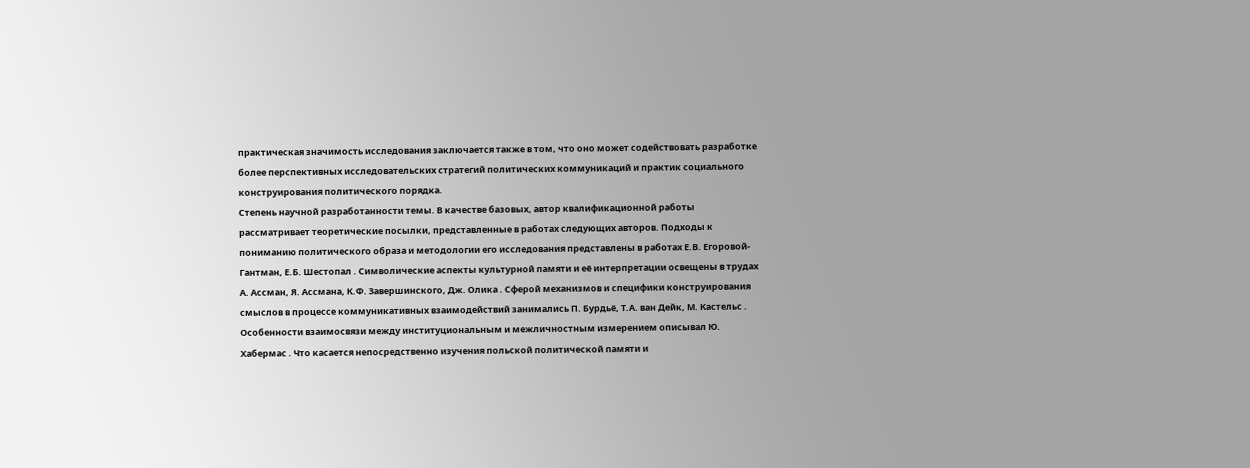практическая значимость исследования заключается также в том, что оно может содействовать разработке более перспективных исследовательских стратегий политических коммуникаций и практик социального конструирования политического порядка.
Степень научной разработанности темы. В качестве базовых, автор квалификационной работы рассматривает теоретические посылки, представленные в работах следующих авторов. Подходы к пониманию политического образа и методологии его исследования представлены в работах Е.В. Егоровой-Гантман, Е.Б. Шестопал . Символические аспекты культурной памяти и её интерпретации освещены в трудах А. Ассман, Я. Ассмана, К.Ф. Завершинского, Дж. Олика . Сферой механизмов и специфики конструирования смыслов в процессе коммуникативных взаимодействий занимались П. Бурдьё, Т.А. ван Дейк, М. Кастельс . Особенности взаимосвязи между институциональным и межличностным измерением описывал Ю. Хабермас . Что касается непосредственно изучения польской политической памяти и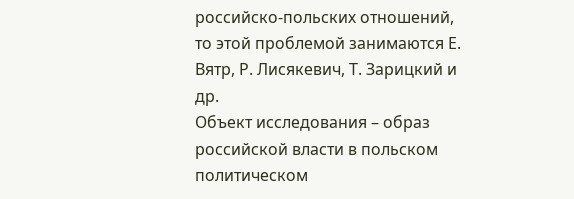российско-польских отношений, то этой проблемой занимаются Е. Вятр, Р. Лисякевич, Т. Зарицкий и др.
Объект исследования – образ российской власти в польском политическом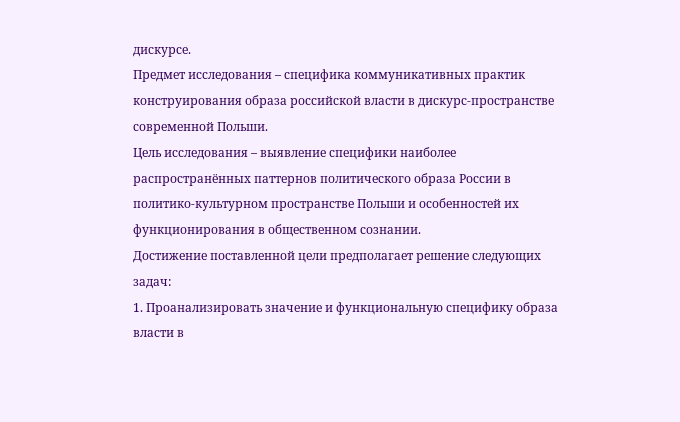дискурсе.
Предмет исследования – специфика коммуникативных практик конструирования образа российской власти в дискурс-пространстве современной Польши.
Цель исследования – выявление специфики наиболее распространённых паттернов политического образа России в политико-культурном пространстве Польши и особенностей их функционирования в общественном сознании.
Достижение поставленной цели предполагает решение следующих задач:
1. Проанализировать значение и функциональную специфику образа власти в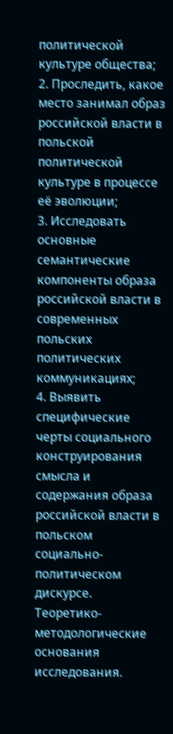политической культуре общества;
2. Проследить, какое место занимал образ российской власти в польской политической культуре в процессе её эволюции;
3. Исследовать основные семантические компоненты образа российской власти в современных польских политических коммуникациях;
4. Выявить специфические черты социального конструирования смысла и содержания образа российской власти в польском социально-политическом дискурсе.
Теоретико-методологические основания исследования.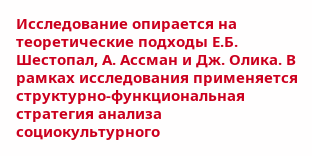Исследование опирается на теоретические подходы Е.Б. Шестопал, А. Ассман и Дж. Олика. В рамках исследования применяется структурно-функциональная стратегия анализа социокультурного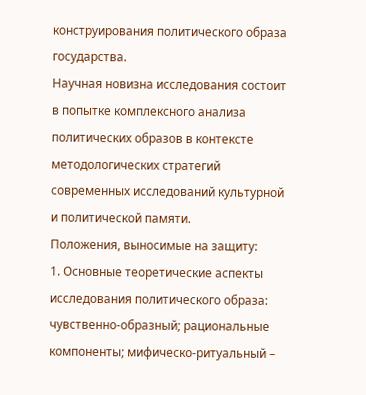конструирования политического образа государства.
Научная новизна исследования состоит в попытке комплексного анализа политических образов в контексте методологических стратегий современных исследований культурной и политической памяти.
Положения, выносимые на защиту:
1. Основные теоретические аспекты исследования политического образа: чувственно-образный; рациональные компоненты; мифическо-ритуальный –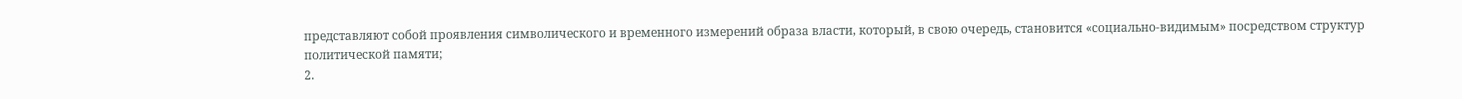представляют собой проявления символического и временного измерений образа власти, который, в свою очередь, становится «социально-видимым» посредством структур политической памяти;
2.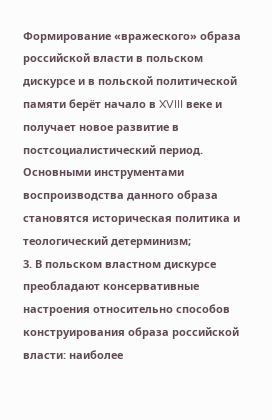Формирование «вражеского» образа российской власти в польском дискурсе и в польской политической памяти берёт начало в XVIII веке и получает новое развитие в постсоциалистический период. Основными инструментами воспроизводства данного образа становятся историческая политика и теологический детерминизм;
3. В польском властном дискурсе преобладают консервативные настроения относительно способов конструирования образа российской власти: наиболее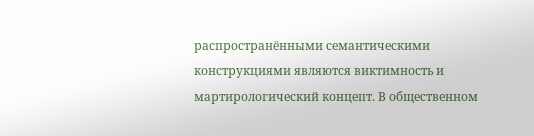распространёнными семантическими конструкциями являются виктимность и мартирологический концепт. В общественном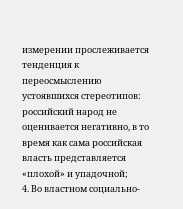измерении прослеживается тенденция к переосмыслению устоявшихся стереотипов: российский народ не оценивается негативно, в то время как сама российская власть представляется «плохой» и упадочной;
4. Во властном социально-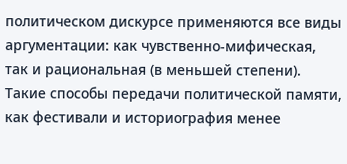политическом дискурсе применяются все виды аргументации: как чувственно-мифическая, так и рациональная (в меньшей степени). Такие способы передачи политической памяти, как фестивали и историография менее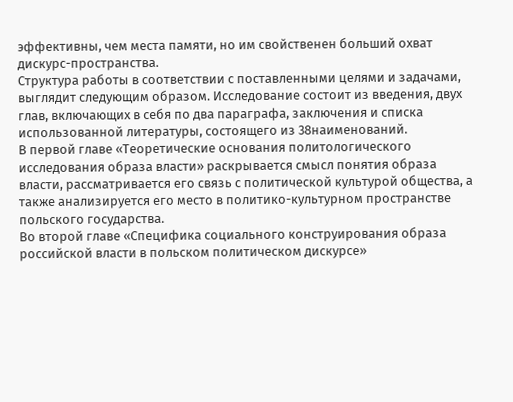эффективны, чем места памяти, но им свойственен больший охват дискурс-пространства.
Структура работы в соответствии с поставленными целями и задачами, выглядит следующим образом. Исследование состоит из введения, двух глав, включающих в себя по два параграфа, заключения и списка использованной литературы, состоящего из 38наименований.
В первой главе «Теоретические основания политологического исследования образа власти» раскрывается смысл понятия образа власти, рассматривается его связь с политической культурой общества, а также анализируется его место в политико-культурном пространстве польского государства.
Во второй главе «Специфика социального конструирования образа российской власти в польском политическом дискурсе»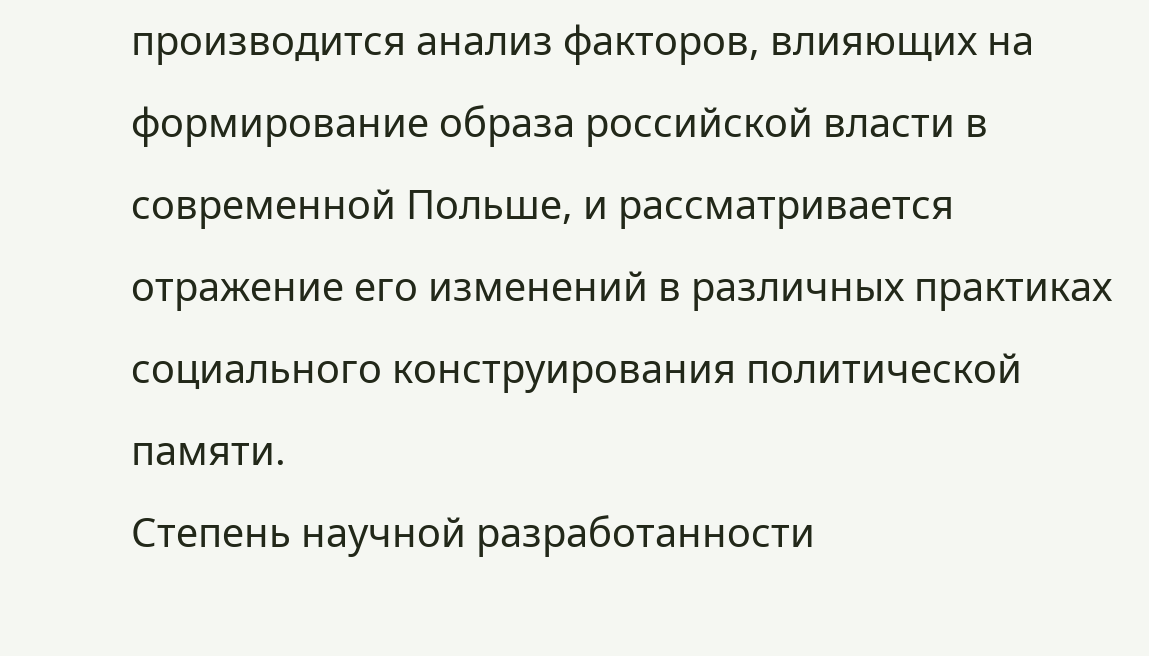производится анализ факторов, влияющих на формирование образа российской власти в современной Польше, и рассматривается отражение его изменений в различных практиках социального конструирования политической памяти.
Степень научной разработанности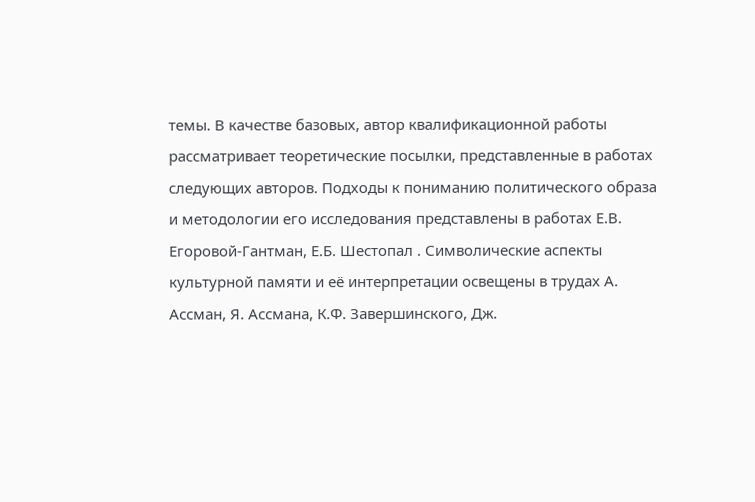темы. В качестве базовых, автор квалификационной работы рассматривает теоретические посылки, представленные в работах следующих авторов. Подходы к пониманию политического образа и методологии его исследования представлены в работах Е.В. Егоровой-Гантман, Е.Б. Шестопал . Символические аспекты культурной памяти и её интерпретации освещены в трудах А. Ассман, Я. Ассмана, К.Ф. Завершинского, Дж.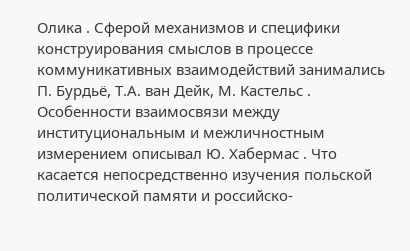Олика . Сферой механизмов и специфики конструирования смыслов в процессе коммуникативных взаимодействий занимались П. Бурдьё, Т.А. ван Дейк, М. Кастельс . Особенности взаимосвязи между институциональным и межличностным измерением описывал Ю. Хабермас . Что касается непосредственно изучения польской политической памяти и российско-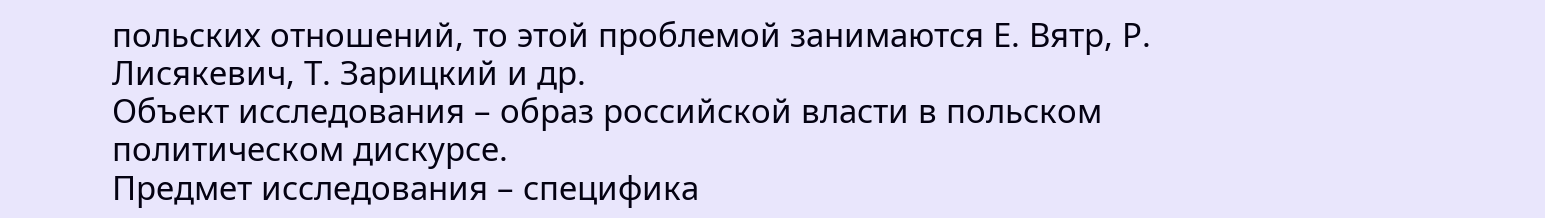польских отношений, то этой проблемой занимаются Е. Вятр, Р. Лисякевич, Т. Зарицкий и др.
Объект исследования – образ российской власти в польском политическом дискурсе.
Предмет исследования – специфика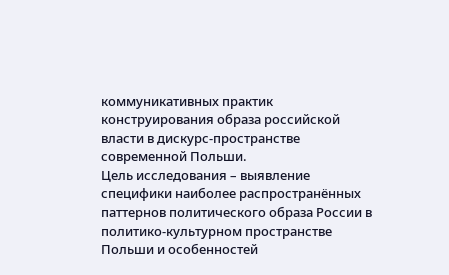коммуникативных практик конструирования образа российской власти в дискурс-пространстве современной Польши.
Цель исследования – выявление специфики наиболее распространённых паттернов политического образа России в политико-культурном пространстве Польши и особенностей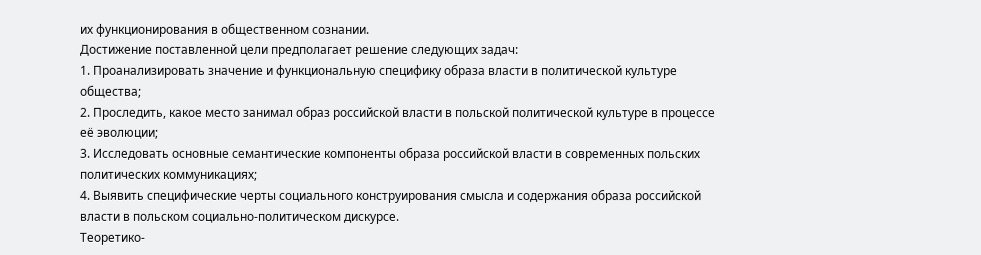их функционирования в общественном сознании.
Достижение поставленной цели предполагает решение следующих задач:
1. Проанализировать значение и функциональную специфику образа власти в политической культуре общества;
2. Проследить, какое место занимал образ российской власти в польской политической культуре в процессе её эволюции;
3. Исследовать основные семантические компоненты образа российской власти в современных польских политических коммуникациях;
4. Выявить специфические черты социального конструирования смысла и содержания образа российской власти в польском социально-политическом дискурсе.
Теоретико-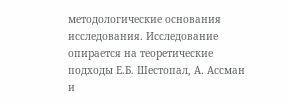методологические основания исследования. Исследование опирается на теоретические подходы Е.Б. Шестопал, А. Ассман и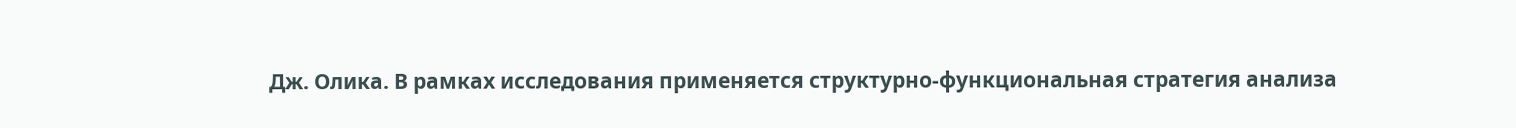Дж. Олика. В рамках исследования применяется структурно-функциональная стратегия анализа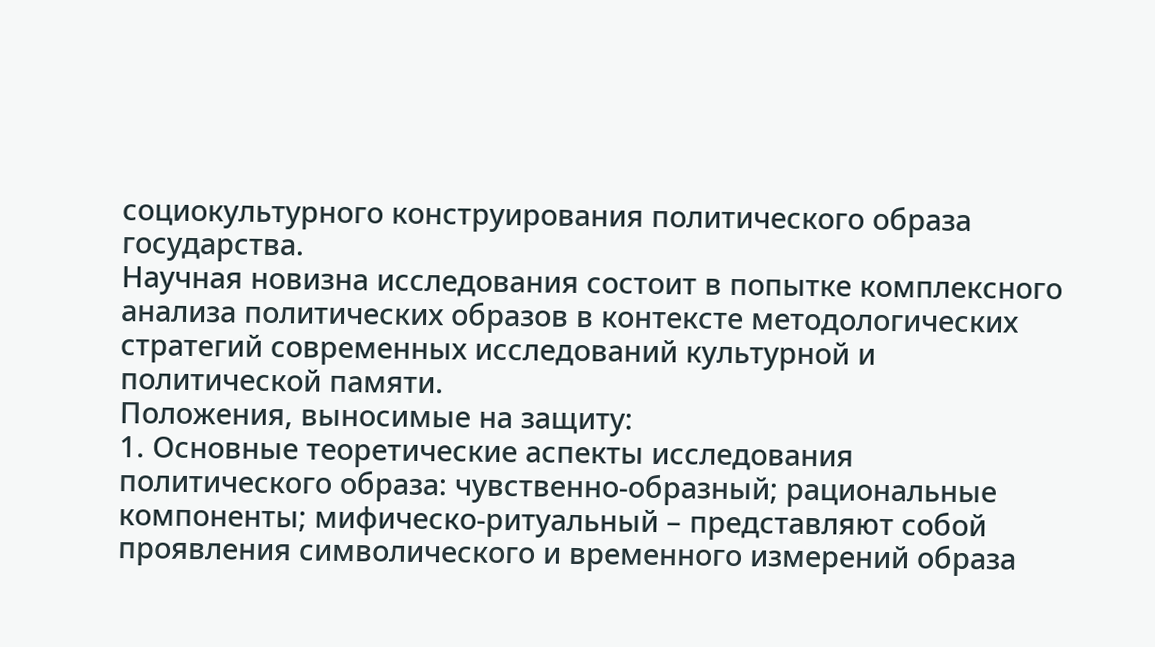социокультурного конструирования политического образа государства.
Научная новизна исследования состоит в попытке комплексного анализа политических образов в контексте методологических стратегий современных исследований культурной и политической памяти.
Положения, выносимые на защиту:
1. Основные теоретические аспекты исследования политического образа: чувственно-образный; рациональные компоненты; мифическо-ритуальный – представляют собой проявления символического и временного измерений образа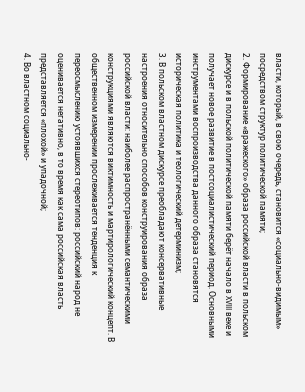власти, который, в свою очередь, становится «социально-видимым» посредством структур политической памяти;
2. Формирование «вражеского» образа российской власти в польском дискурсе и в польской политической памяти берёт начало в XVIII веке и получает новое развитие в постсоциалистический период. Основными инструментами воспроизводства данного образа становятся историческая политика и теологический детерминизм;
3. В польском властном дискурсе преобладают консервативные настроения относительно способов конструирования образа российской власти: наиболее распространёнными семантическими конструкциями являются виктимность и мартирологический концепт. В общественном измерении прослеживается тенденция к переосмыслению устоявшихся стереотипов: российский народ не оценивается негативно, в то время как сама российская власть представляется «плохой» и упадочной;
4. Во властном социально-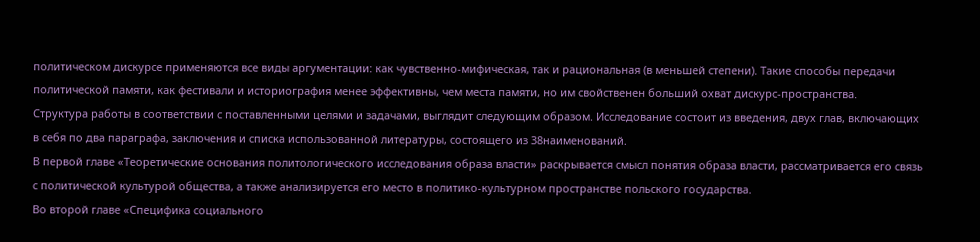политическом дискурсе применяются все виды аргументации: как чувственно-мифическая, так и рациональная (в меньшей степени). Такие способы передачи политической памяти, как фестивали и историография менее эффективны, чем места памяти, но им свойственен больший охват дискурс-пространства.
Структура работы в соответствии с поставленными целями и задачами, выглядит следующим образом. Исследование состоит из введения, двух глав, включающих в себя по два параграфа, заключения и списка использованной литературы, состоящего из 38наименований.
В первой главе «Теоретические основания политологического исследования образа власти» раскрывается смысл понятия образа власти, рассматривается его связь с политической культурой общества, а также анализируется его место в политико-культурном пространстве польского государства.
Во второй главе «Специфика социального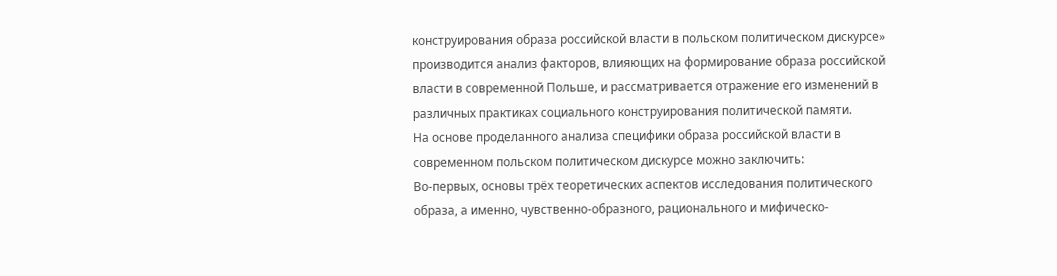конструирования образа российской власти в польском политическом дискурсе» производится анализ факторов, влияющих на формирование образа российской власти в современной Польше, и рассматривается отражение его изменений в различных практиках социального конструирования политической памяти.
На основе проделанного анализа специфики образа российской власти в современном польском политическом дискурсе можно заключить:
Во-первых, основы трёх теоретических аспектов исследования политического образа, а именно, чувственно-образного, рационального и мифическо-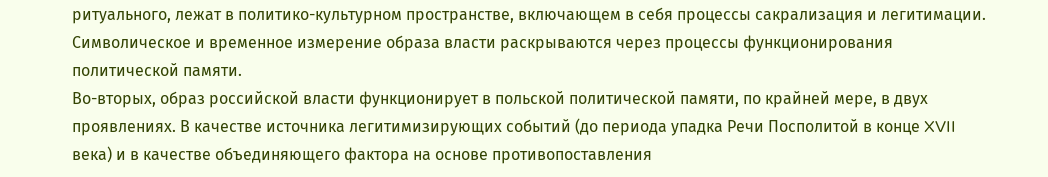ритуального, лежат в политико-культурном пространстве, включающем в себя процессы сакрализация и легитимации. Символическое и временное измерение образа власти раскрываются через процессы функционирования политической памяти.
Во-вторых, образ российской власти функционирует в польской политической памяти, по крайней мере, в двух проявлениях. В качестве источника легитимизирующих событий (до периода упадка Речи Посполитой в конце XVII века) и в качестве объединяющего фактора на основе противопоставления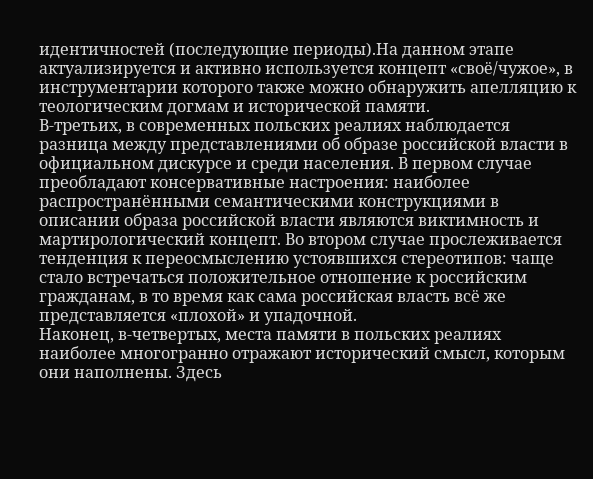идентичностей (последующие периоды).На данном этапе актуализируется и активно используется концепт «своё/чужое», в инструментарии которого также можно обнаружить апелляцию к теологическим догмам и исторической памяти.
В-третьих, в современных польских реалиях наблюдается разница между представлениями об образе российской власти в официальном дискурсе и среди населения. В первом случае преобладают консервативные настроения: наиболее распространёнными семантическими конструкциями в описании образа российской власти являются виктимность и мартирологический концепт. Во втором случае прослеживается тенденция к переосмыслению устоявшихся стереотипов: чаще стало встречаться положительное отношение к российским гражданам, в то время как сама российская власть всё же представляется «плохой» и упадочной.
Наконец, в-четвертых, места памяти в польских реалиях наиболее многогранно отражают исторический смысл, которым они наполнены. Здесь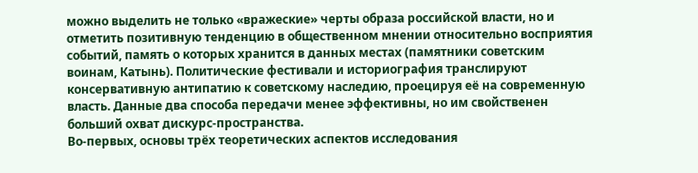можно выделить не только «вражеские» черты образа российской власти, но и отметить позитивную тенденцию в общественном мнении относительно восприятия событий, память о которых хранится в данных местах (памятники советским воинам, Катынь). Политические фестивали и историография транслируют консервативную антипатию к советскому наследию, проецируя её на современную власть. Данные два способа передачи менее эффективны, но им свойственен больший охват дискурс-пространства.
Во-первых, основы трёх теоретических аспектов исследования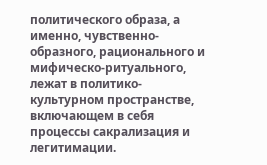политического образа, а именно, чувственно-образного, рационального и мифическо-ритуального, лежат в политико-культурном пространстве, включающем в себя процессы сакрализация и легитимации.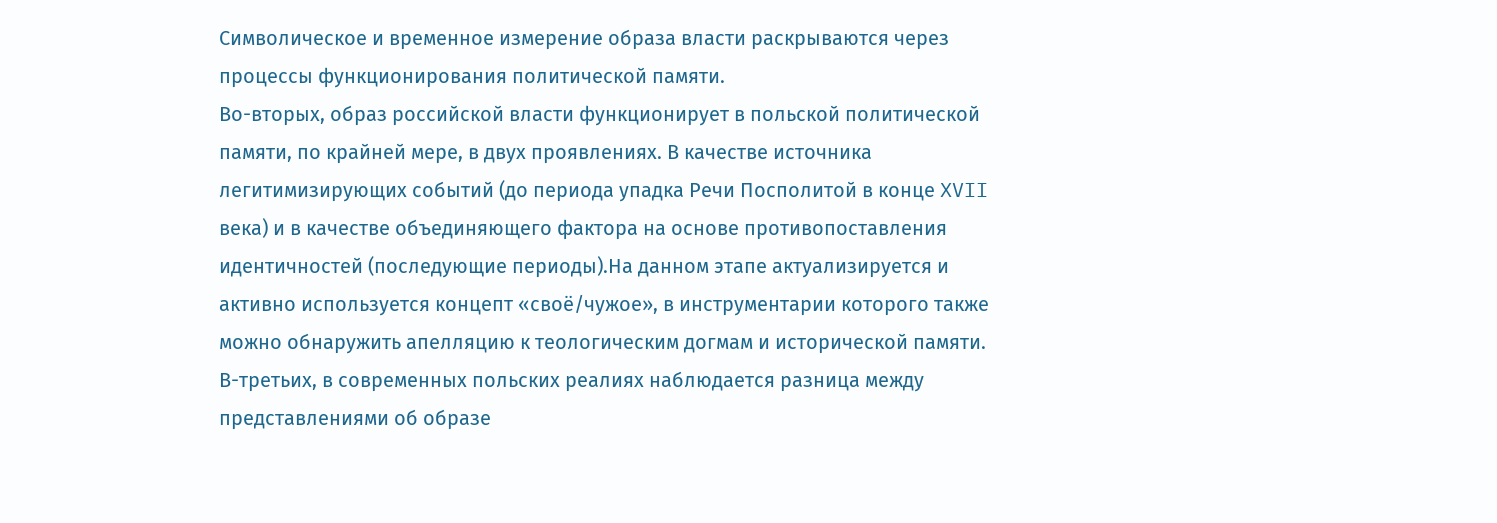Символическое и временное измерение образа власти раскрываются через процессы функционирования политической памяти.
Во-вторых, образ российской власти функционирует в польской политической памяти, по крайней мере, в двух проявлениях. В качестве источника легитимизирующих событий (до периода упадка Речи Посполитой в конце XVII века) и в качестве объединяющего фактора на основе противопоставления идентичностей (последующие периоды).На данном этапе актуализируется и активно используется концепт «своё/чужое», в инструментарии которого также можно обнаружить апелляцию к теологическим догмам и исторической памяти.
В-третьих, в современных польских реалиях наблюдается разница между представлениями об образе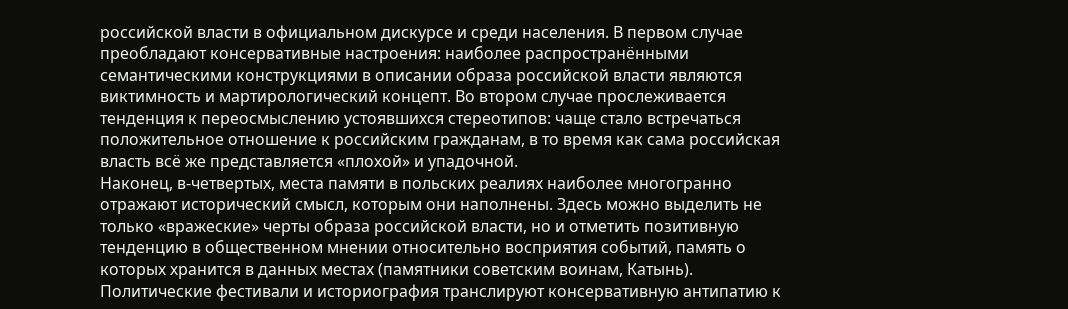российской власти в официальном дискурсе и среди населения. В первом случае преобладают консервативные настроения: наиболее распространёнными семантическими конструкциями в описании образа российской власти являются виктимность и мартирологический концепт. Во втором случае прослеживается тенденция к переосмыслению устоявшихся стереотипов: чаще стало встречаться положительное отношение к российским гражданам, в то время как сама российская власть всё же представляется «плохой» и упадочной.
Наконец, в-четвертых, места памяти в польских реалиях наиболее многогранно отражают исторический смысл, которым они наполнены. Здесь можно выделить не только «вражеские» черты образа российской власти, но и отметить позитивную тенденцию в общественном мнении относительно восприятия событий, память о которых хранится в данных местах (памятники советским воинам, Катынь). Политические фестивали и историография транслируют консервативную антипатию к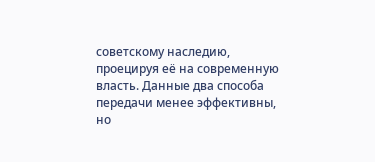советскому наследию, проецируя её на современную власть. Данные два способа передачи менее эффективны, но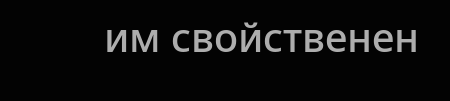им свойственен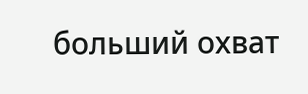больший охват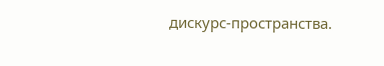дискурс-пространства.